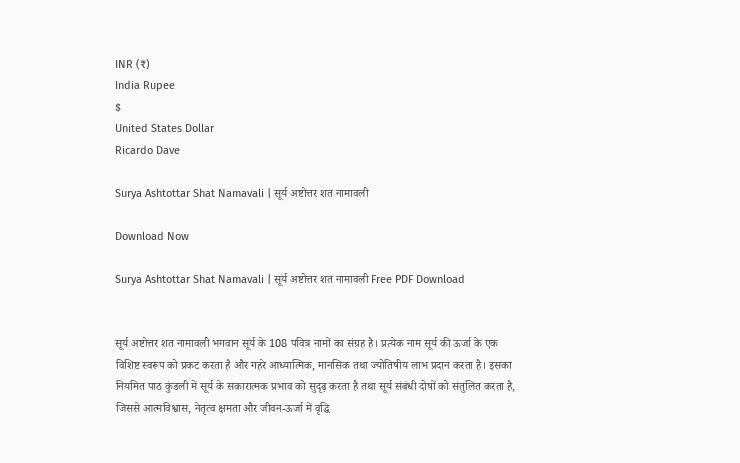INR (₹)
India Rupee
$
United States Dollar
Ricardo Dave

Surya Ashtottar Shat Namavali | सूर्य अष्टोत्तर शत नामावली

Download Now

Surya Ashtottar Shat Namavali | सूर्य अष्टोत्तर शत नामावली Free PDF Download


सूर्य अष्टोत्तर शत नामावली भगवान सूर्य के 108 पवित्र नामों का संग्रह है। प्रत्येक नाम सूर्य की ऊर्जा के एक विशिष्ट स्वरूप को प्रकट करता है और गहरे आध्यात्मिक, मानसिक तथा ज्योतिषीय लाभ प्रदान करता है। इसका नियमित पाठ कुंडली में सूर्य के सकारात्मक प्रभाव को सुदृढ़ करता है तथा सूर्य संबंधी दोषों को संतुलित करता है, जिससे आत्मविश्वास, नेतृत्व क्षमता और जीवन-ऊर्जा में वृद्धि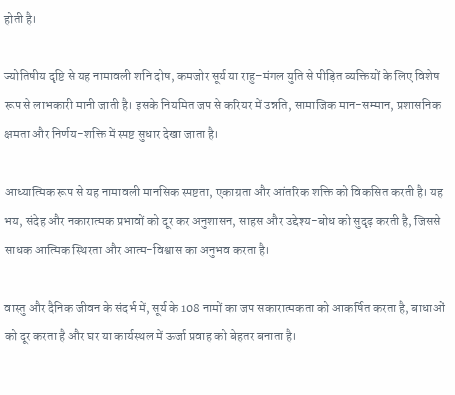होती है।

ज्योतिषीय दृष्टि से यह नामावली शनि दोष, कमजोर सूर्य या राहु–मंगल युति से पीड़ित व्यक्तियों के लिए विशेष रूप से लाभकारी मानी जाती है। इसके नियमित जप से करियर में उन्नति, सामाजिक मान-सम्मान, प्रशासनिक क्षमता और निर्णय-शक्ति में स्पष्ट सुधार देखा जाता है।

आध्यात्मिक रूप से यह नामावली मानसिक स्पष्टता, एकाग्रता और आंतरिक शक्ति को विकसित करती है। यह भय, संदेह और नकारात्मक प्रभावों को दूर कर अनुशासन, साहस और उद्देश्य-बोध को सुदृढ़ करती है, जिससे साधक आत्मिक स्थिरता और आत्म-विश्वास का अनुभव करता है।

वास्तु और दैनिक जीवन के संदर्भ में, सूर्य के 108 नामों का जप सकारात्मकता को आकर्षित करता है, बाधाओं को दूर करता है और घर या कार्यस्थल में ऊर्जा प्रवाह को बेहतर बनाता है।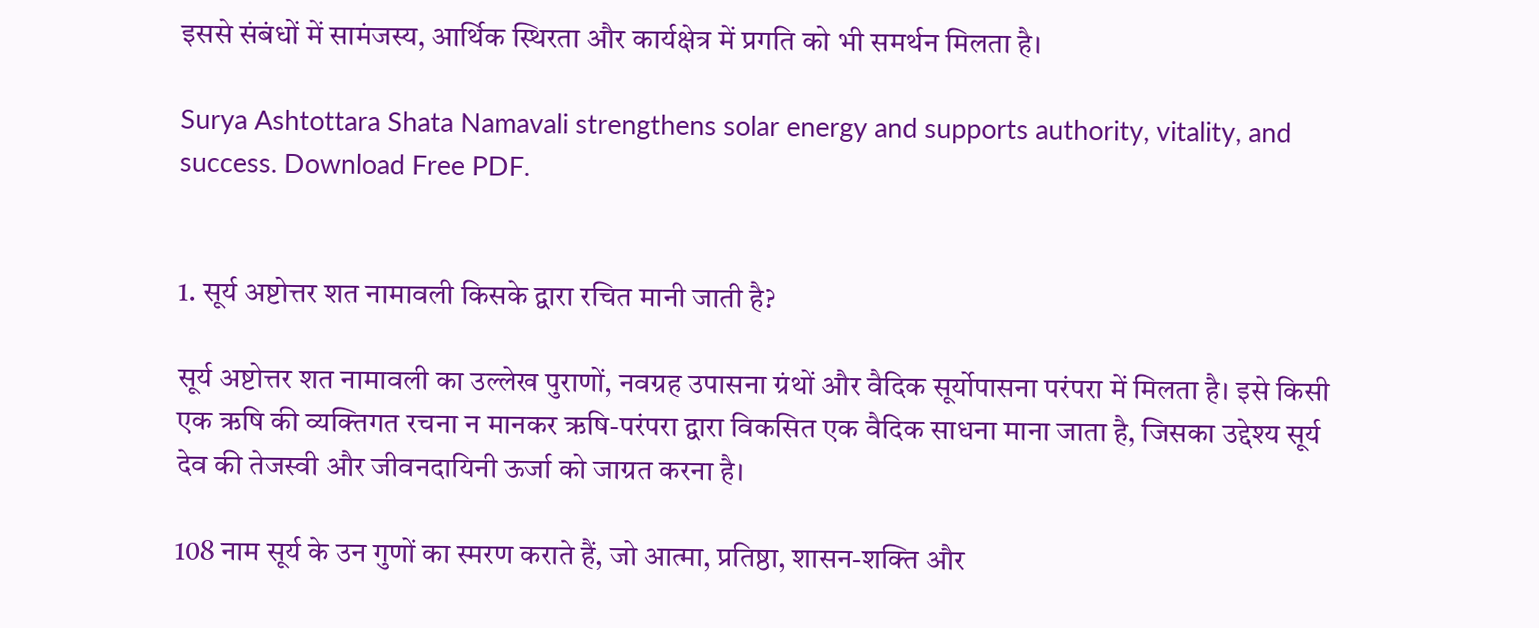इससे संबंधों में सामंजस्य, आर्थिक स्थिरता और कार्यक्षेत्र में प्रगति को भी समर्थन मिलता है।

Surya Ashtottara Shata Namavali strengthens solar energy and supports authority, vitality, and success. Download Free PDF.


1. सूर्य अष्टोत्तर शत नामावली किसके द्वारा रचित मानी जाती है?

सूर्य अष्टोत्तर शत नामावली का उल्लेख पुराणों, नवग्रह उपासना ग्रंथों और वैदिक सूर्योपासना परंपरा में मिलता है। इसे किसी एक ऋषि की व्यक्तिगत रचना न मानकर ऋषि-परंपरा द्वारा विकसित एक वैदिक साधना माना जाता है, जिसका उद्देश्य सूर्य देव की तेजस्वी और जीवनदायिनी ऊर्जा को जाग्रत करना है।

108 नाम सूर्य के उन गुणों का स्मरण कराते हैं, जो आत्मा, प्रतिष्ठा, शासन-शक्ति और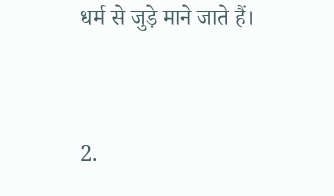धर्म से जुड़े माने जाते हैं।


2.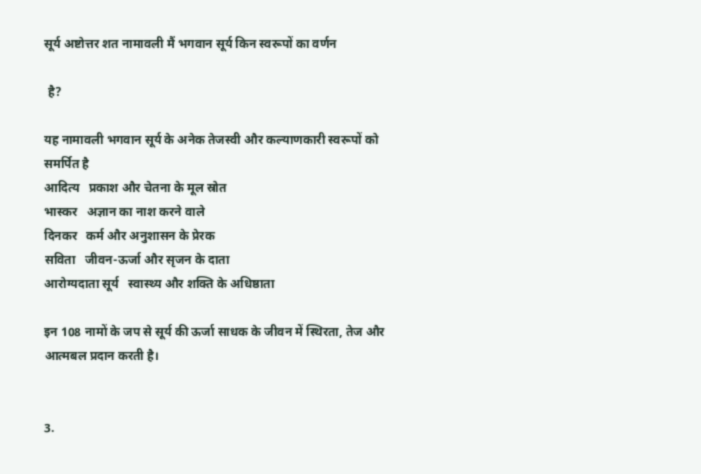सूर्य अष्टोत्तर शत नामावली मैं भगवान सूर्य किन स्वरूपों का वर्णन

 है?

यह नामावली भगवान सूर्य के अनेक तेजस्वी और कल्याणकारी स्वरूपों को समर्पित है
आदित्य   प्रकाश और चेतना के मूल स्रोत
भास्कर   अज्ञान का नाश करने वाले
दिनकर   कर्म और अनुशासन के प्रेरक
सविता   जीवन-ऊर्जा और सृजन के दाता
आरोग्यदाता सूर्य   स्वास्थ्य और शक्ति के अधिष्ठाता

इन 108 नामों के जप से सूर्य की ऊर्जा साधक के जीवन में स्थिरता, तेज और आत्मबल प्रदान करती है।


3.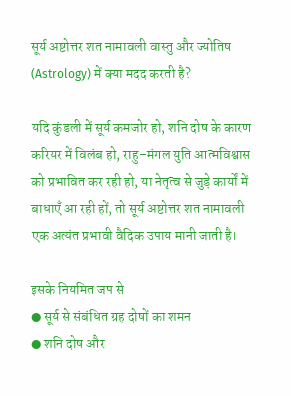सूर्य अष्टोत्तर शत नामावली वास्तु और ज्योतिष (Astrology) में क्या मदद करती है?

यदि कुंडली में सूर्य कमजोर हो, शनि दोष के कारण करियर में विलंब हो, राहु–मंगल युति आत्मविश्वास को प्रभावित कर रही हो, या नेतृत्व से जुड़े कार्यों में बाधाएँ आ रही हों, तो सूर्य अष्टोत्तर शत नामावली एक अत्यंत प्रभावी वैदिक उपाय मानी जाती है।

इसके नियमित जप से
● सूर्य से संबंधित ग्रह दोषों का शमन
● शनि दोष और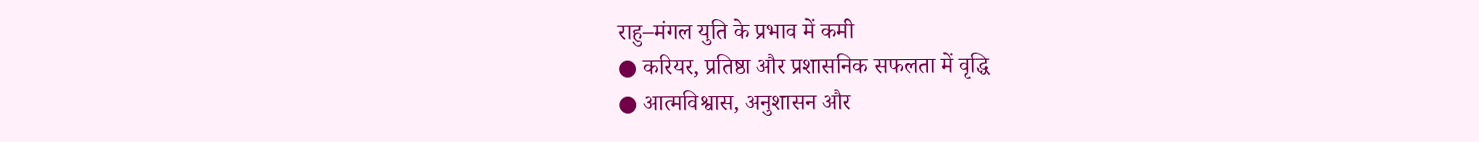राहु–मंगल युति के प्रभाव में कमी
● करियर, प्रतिष्ठा और प्रशासनिक सफलता में वृद्धि
● आत्मविश्वास, अनुशासन और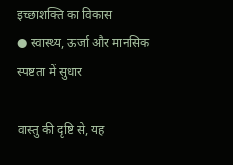इच्छाशक्ति का विकास
● स्वास्थ्य, ऊर्जा और मानसिक स्पष्टता में सुधार

वास्तु की दृष्टि से, यह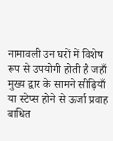नामावली उन घरों में विशेष रूप से उपयोगी होती है जहाँ मुख्य द्वार के सामने सीढ़ियाँ या स्टेप्स होने से ऊर्जा प्रवाह बाधित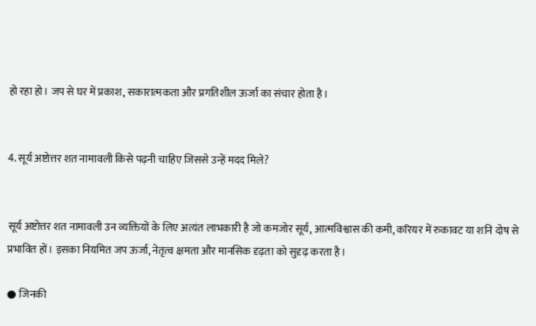हो रहा हो। जप से घर में प्रकाश, सकारात्मकता और प्रगतिशील ऊर्जा का संचार होता है।


4. सूर्य अष्टोत्तर शत नामावली किसे पढ़नी चाहिए जिससे उन्हें मदद मिले?


सूर्य अष्टोत्तर शत नामावली उन व्यक्तियों के लिए अत्यंत लाभकारी है जो कमजोर सूर्य, आत्मविश्वास की कमी, करियर में रुकावट या शनि दोष से प्रभावित हों। इसका नियमित जप ऊर्जा, नेतृत्व क्षमता और मानसिक दृढ़ता को सुदृढ़ करता है।

● जिनकी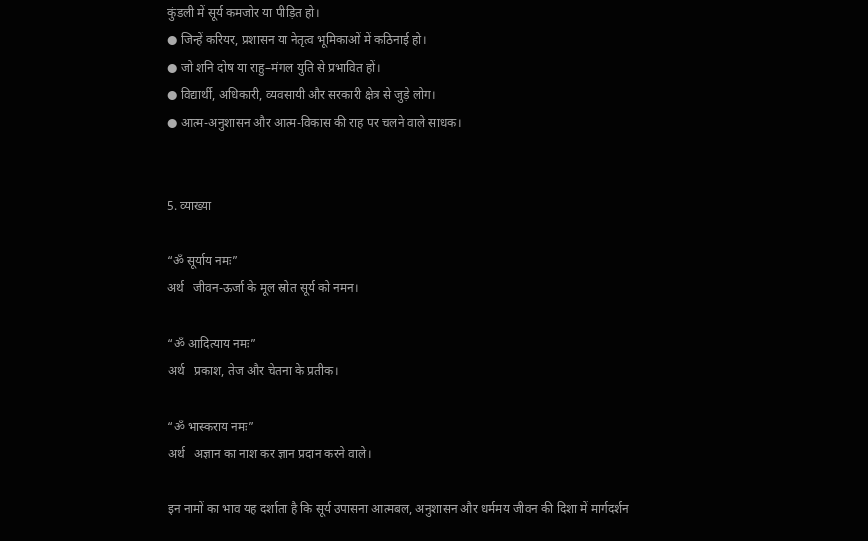कुंडली में सूर्य कमजोर या पीड़ित हो।
● जिन्हें करियर, प्रशासन या नेतृत्व भूमिकाओं में कठिनाई हो।
● जो शनि दोष या राहु–मंगल युति से प्रभावित हों।
● विद्यार्थी, अधिकारी, व्यवसायी और सरकारी क्षेत्र से जुड़े लोग।
● आत्म-अनुशासन और आत्म-विकास की राह पर चलने वाले साधक।


5. व्याख्या

“ॐ सूर्याय नमः”
अर्थ   जीवन-ऊर्जा के मूल स्रोत सूर्य को नमन।

“ॐ आदित्याय नमः”
अर्थ   प्रकाश, तेज और चेतना के प्रतीक।

“ॐ भास्कराय नमः”
अर्थ   अज्ञान का नाश कर ज्ञान प्रदान करने वाले।

इन नामों का भाव यह दर्शाता है कि सूर्य उपासना आत्मबल, अनुशासन और धर्ममय जीवन की दिशा में मार्गदर्शन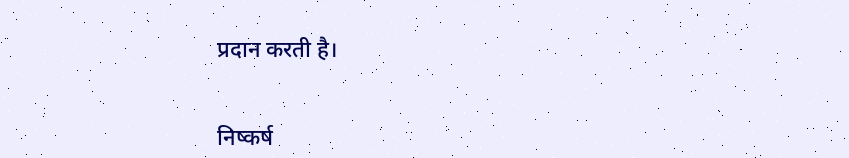प्रदान करती है।


निष्कर्ष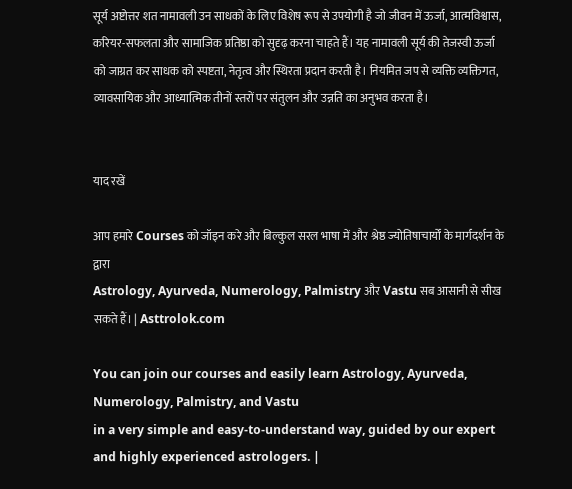सूर्य अष्टोत्तर शत नामावली उन साधकों के लिए विशेष रूप से उपयोगी है जो जीवन में ऊर्जा, आत्मविश्वास, करियर-सफलता और सामाजिक प्रतिष्ठा को सुदृढ़ करना चाहते हैं। यह नामावली सूर्य की तेजस्वी ऊर्जा को जाग्रत कर साधक को स्पष्टता, नेतृत्व और स्थिरता प्रदान करती है। नियमित जप से व्यक्ति व्यक्तिगत, व्यावसायिक और आध्यात्मिक तीनों स्तरों पर संतुलन और उन्नति का अनुभव करता है।


याद रखें

आप हमारे Courses को जॉइन करे और बिल्कुल सरल भाषा में और श्रेष्ठ ज्योतिषाचार्यों के मार्गदर्शन के द्वारा
Astrology, Ayurveda, Numerology, Palmistry और Vastu सब आसानी से सीख सकते हैं। | Asttrolok.com

You can join our courses and easily learn Astrology, Ayurveda, Numerology, Palmistry, and Vastu
in a very simple and easy-to-understand way, guided by our expert and highly experienced astrologers. |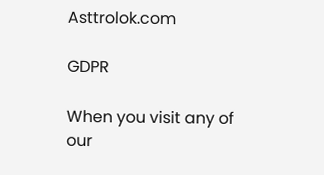Asttrolok.com

GDPR

When you visit any of our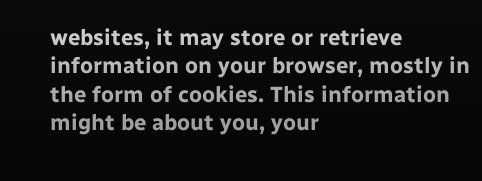websites, it may store or retrieve information on your browser, mostly in the form of cookies. This information might be about you, your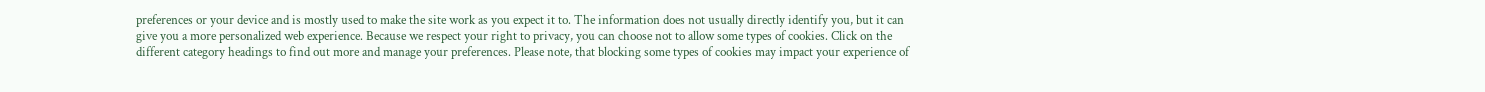preferences or your device and is mostly used to make the site work as you expect it to. The information does not usually directly identify you, but it can give you a more personalized web experience. Because we respect your right to privacy, you can choose not to allow some types of cookies. Click on the different category headings to find out more and manage your preferences. Please note, that blocking some types of cookies may impact your experience of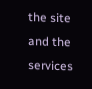the site and the services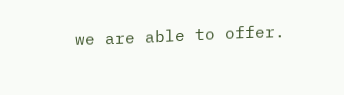we are able to offer.